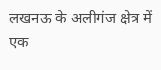लखनऊ के अलीगंज क्षेत्र में एक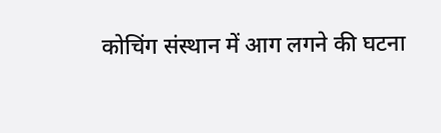कोचिंग संस्थान में आग लगने की घटना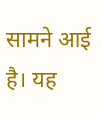सामने आई है। यह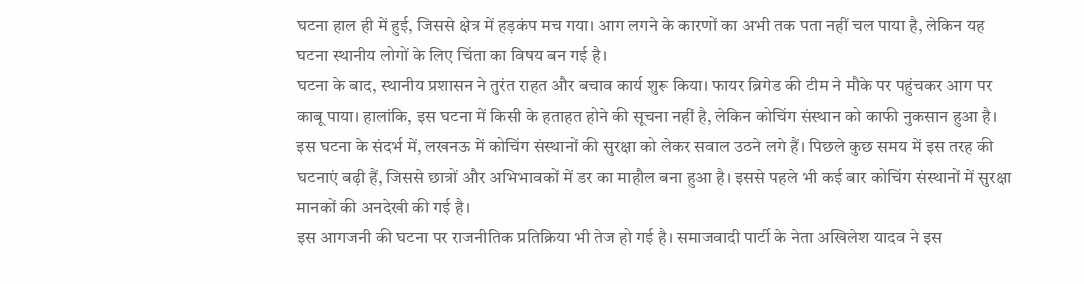घटना हाल ही में हुई, जिससे क्षेत्र में हड़कंप मच गया। आग लगने के कारणों का अभी तक पता नहीं चल पाया है, लेकिन यह घटना स्थानीय लोगों के लिए चिंता का विषय बन गई है।
घटना के बाद, स्थानीय प्रशासन ने तुरंत राहत और बचाव कार्य शुरू किया। फायर ब्रिगेड की टीम ने मौके पर पहुंचकर आग पर काबू पाया। हालांकि, इस घटना में किसी के हताहत होने की सूचना नहीं है, लेकिन कोचिंग संस्थान को काफी नुकसान हुआ है।
इस घटना के संदर्भ में, लखनऊ में कोचिंग संस्थानों की सुरक्षा को लेकर सवाल उठने लगे हैं। पिछले कुछ समय में इस तरह की घटनाएं बढ़ी हैं, जिससे छात्रों और अभिभावकों में डर का माहौल बना हुआ है। इससे पहले भी कई बार कोचिंग संस्थानों में सुरक्षा मानकों की अनदेखी की गई है।
इस आगजनी की घटना पर राजनीतिक प्रतिक्रिया भी तेज हो गई है। समाजवादी पार्टी के नेता अखिलेश यादव ने इस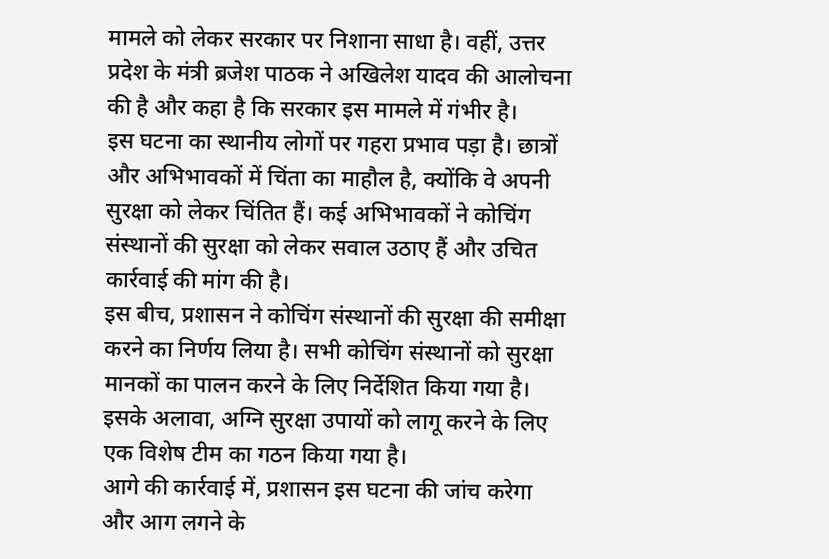मामले को लेकर सरकार पर निशाना साधा है। वहीं, उत्तर प्रदेश के मंत्री ब्रजेश पाठक ने अखिलेश यादव की आलोचना की है और कहा है कि सरकार इस मामले में गंभीर है।
इस घटना का स्थानीय लोगों पर गहरा प्रभाव पड़ा है। छात्रों और अभिभावकों में चिंता का माहौल है, क्योंकि वे अपनी सुरक्षा को लेकर चिंतित हैं। कई अभिभावकों ने कोचिंग संस्थानों की सुरक्षा को लेकर सवाल उठाए हैं और उचित कार्रवाई की मांग की है।
इस बीच, प्रशासन ने कोचिंग संस्थानों की सुरक्षा की समीक्षा करने का निर्णय लिया है। सभी कोचिंग संस्थानों को सुरक्षा मानकों का पालन करने के लिए निर्देशित किया गया है। इसके अलावा, अग्नि सुरक्षा उपायों को लागू करने के लिए एक विशेष टीम का गठन किया गया है।
आगे की कार्रवाई में, प्रशासन इस घटना की जांच करेगा और आग लगने के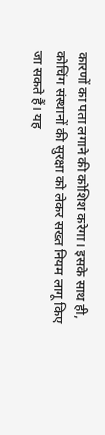कारणों का पता लगाने की कोशिश करेगा। इसके साथ ही, कोचिंग संस्थानों की सुरक्षा को लेकर सख्त नियम लागू किए जा सकते हैं। यह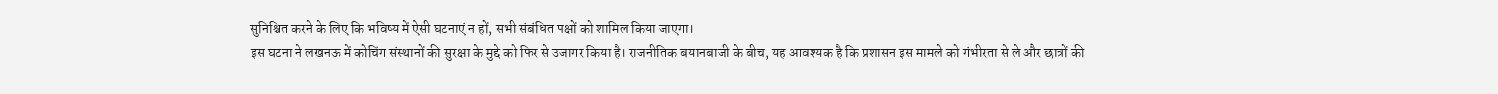सुनिश्चित करने के लिए कि भविष्य में ऐसी घटनाएं न हों, सभी संबंधित पक्षों को शामिल किया जाएगा।
इस घटना ने लखनऊ में कोचिंग संस्थानों की सुरक्षा के मुद्दे को फिर से उजागर किया है। राजनीतिक बयानबाजी के बीच, यह आवश्यक है कि प्रशासन इस मामले को गंभीरता से ले और छात्रों की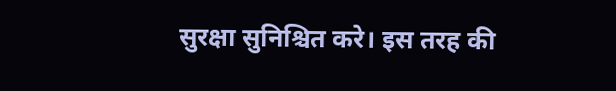सुरक्षा सुनिश्चित करे। इस तरह की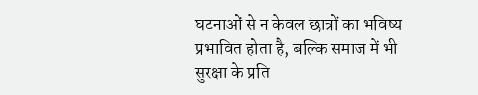घटनाओं से न केवल छात्रों का भविष्य प्रभावित होता है, बल्कि समाज में भी सुरक्षा के प्रति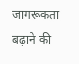जागरूकता बढ़ाने की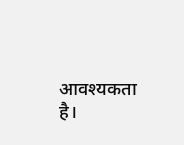आवश्यकता है।